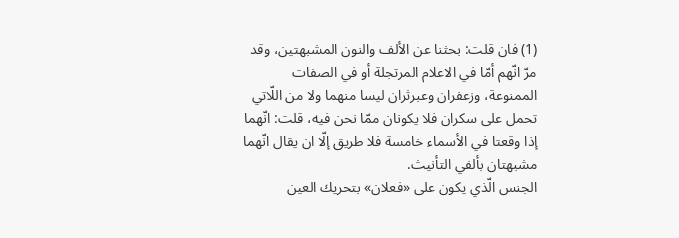(1) فان قلت: بحثنا عن الألف والنون المشبهتين، وقد مرّ انّهم أمّا في الاعلام المرتجلة أو في الصفات الممنوعة، وزعفران وعبرثران ليسا منهما ولا من اللّاتي تحمل على سكران فلا يكونان ممّا نحن فيه، قلت: انّهما إذا وقعتا في الأسماء خامسة فلا طريق إلّا ان يقال انّهما مشبهتان بألفي التأنيث.
الجنس الّذي يكون على «فعلان» بتحريك العين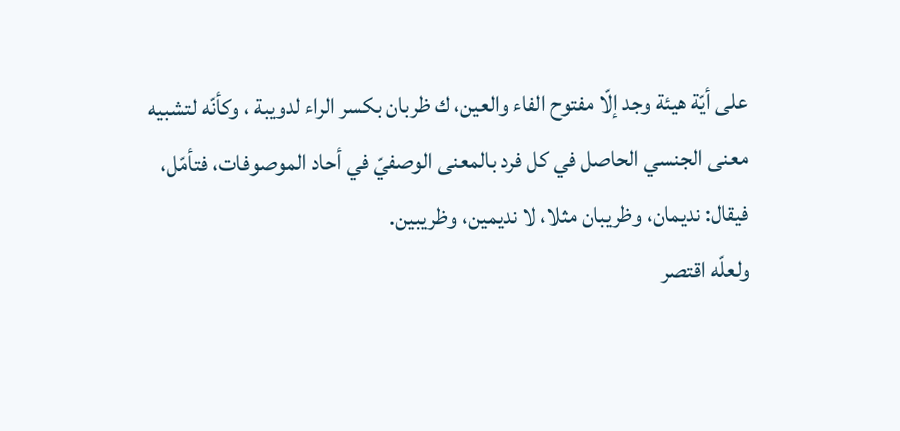على أيّة هيئة وجد إلّا مفتوح الفاء والعين، ك ظربان بكسر الراء لدويبة ، وكأنّه لتشبيه معنى الجنسي الحاصل في كل فرد بالمعنى الوصفيّ في أحاد الموصوفات، فتأمّل، فيقال: نديمان، وظريبان مثلا، لا نديمين، وظريبين.
ولعلّه اقتصر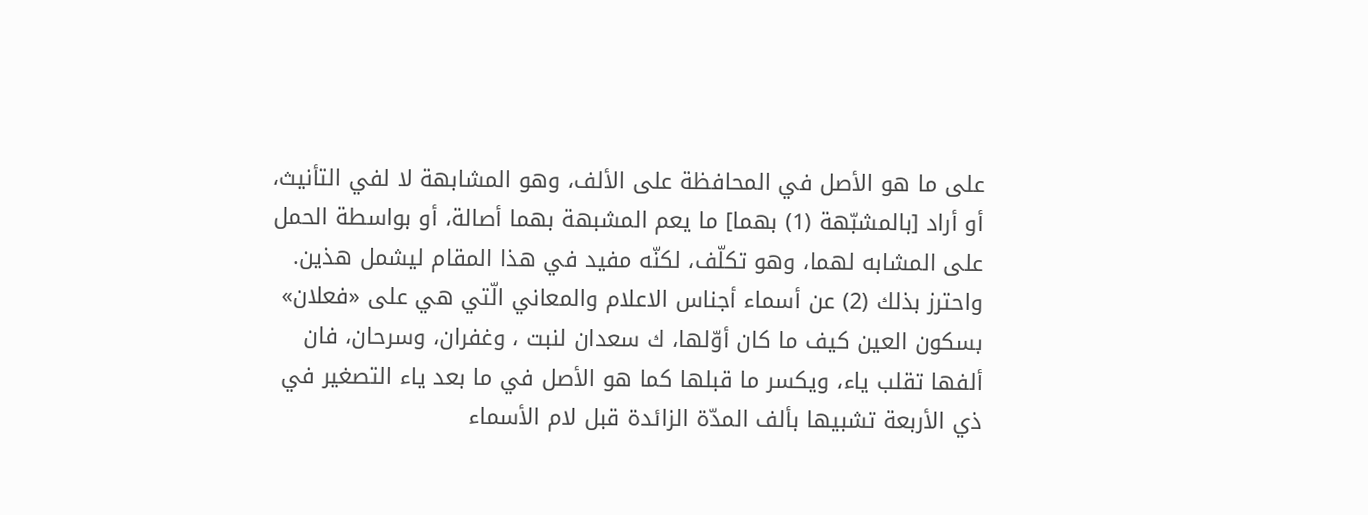على ما هو الأصل في المحافظة على الألف، وهو المشابهة لا لفي التأنيث، أو أراد [بالمشبّهة (1) بهما] ما يعم المشبهة بهما أصالة، أو بواسطة الحمل على المشابه لهما، وهو تكلّف، لكنّه مفيد في هذا المقام ليشمل هذين.
واحترز بذلك (2) عن أسماء أجناس الاعلام والمعاني الّتي هي على «فعلان» بسكون العين كيف ما كان أوّلها، ك سعدان لنبت ، وغفران، وسرحان، فان ألفها تقلب ياء، ويكسر ما قبلها كما هو الأصل في ما بعد ياء التصغير في ذي الأربعة تشبيها بألف المدّة الزائدة قبل لام الأسماء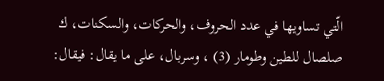الّتي تساويها في عدد الحروف، والحركات، والسكنات، ك صلصال للطين وطومار (3) ، وسربال، على ما يقال: فيقال: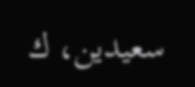سعيدين، ك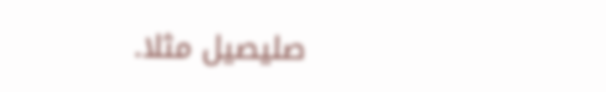صليصيل مثلا.